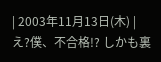| 2003年11月13日(木) |
え?僕、不合格!? しかも裏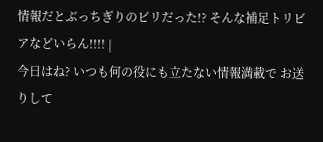情報だとぶっちぎりのビリだった!? そんな補足トリビアなどいらん!!!! |
今日はね? いつも何の役にも立たない情報満載で お送りして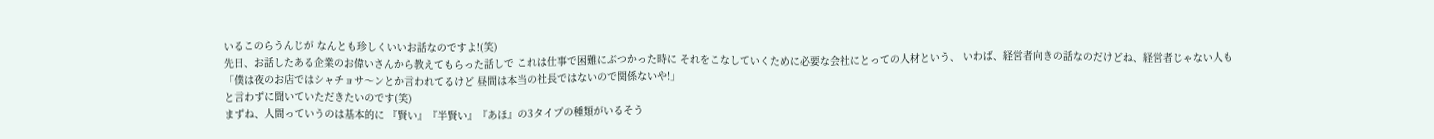いるこのらうんじが なんとも珍しくいいお話なのですよ!(笑)
先日、お話したある企業のお偉いさんから教えてもらった話しで これは仕事で困難にぶつかった時に それをこなしていくために必要な会社にとっての人材という、 いわば、経営者向きの話なのだけどね、経営者じゃない人も
「僕は夜のお店ではシャチョサ〜ンとか言われてるけど 昼間は本当の社長ではないので関係ないや!」
と言わずに聞いていただきたいのです(笑)
まずね、人間っていうのは基本的に 『賢い』『半賢い』『あほ』の3タイプの種類がいるそう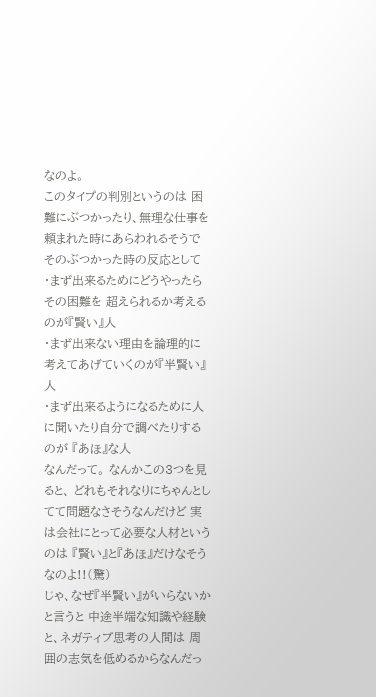なのよ。
このタイプの判別というのは 困難にぶつかったり、無理な仕事を頼まれた時にあらわれるそうで そのぶつかった時の反応として
・まず出来るためにどうやったらその困難を 超えられるか考えるのが『賢い』人
・まず出来ない理由を論理的に考えてあげていくのが『半賢い』人
・まず出来るようになるために人に聞いたり自分で調べたりするのが 『あほ』な人
なんだって。 なんかこの3つを見ると、 どれもそれなりにちゃんとしてて問題なさそうなんだけど 実は会社にとって必要な人材というのは 『賢い』と『あほ』だけなそうなのよ!!(驚)
じゃ、なぜ『半賢い』がいらないかと言うと 中途半端な知識や経験と、ネガティブ思考の人間は 周囲の志気を低めるからなんだっ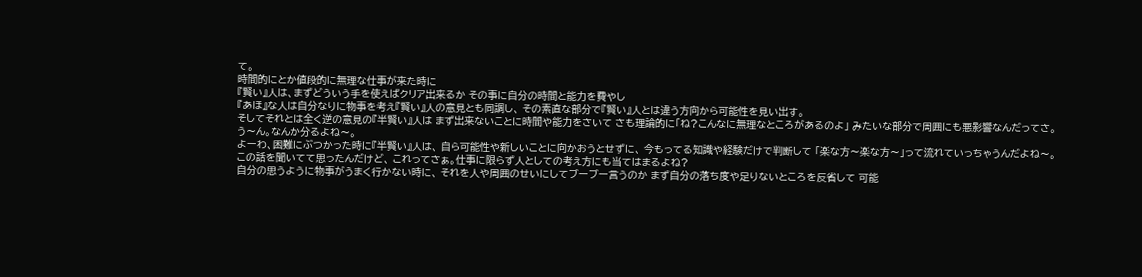て。
時間的にとか値段的に無理な仕事が来た時に
『賢い』人は、まずどういう手を使えばクリア出来るか その事に自分の時間と能力を費やし
『あほ』な人は自分なりに物事を考え『賢い』人の意見とも同調し、 その素直な部分で『賢い』人とは違う方向から可能性を見い出す。
そしてそれとは全く逆の意見の『半賢い』人は まず出来ないことに時間や能力をさいて さも理論的に「ね?こんなに無理なところがあるのよ」 みたいな部分で周囲にも悪影響なんだってさ。
う〜ん。なんか分るよね〜。
よーわ、困難にぶつかった時に『半賢い』人は、 自ら可能性や新しいことに向かおうとせずに、 今もってる知識や経験だけで判断して 「楽な方〜楽な方〜」って流れていっちゃうんだよね〜。
この話を聞いてて思ったんだけど、 これってさぁ。仕事に限らず人としての考え方にも当てはまるよね?
自分の思うように物事がうまく行かない時に、 それを人や周囲のせいにしてブーブー言うのか まず自分の落ち度や足りないところを反省して 可能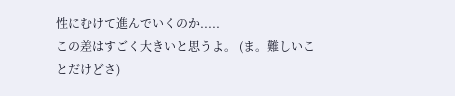性にむけて進んでいくのか.....
この差はすごく大きいと思うよ。 (ま。難しいことだけどさ)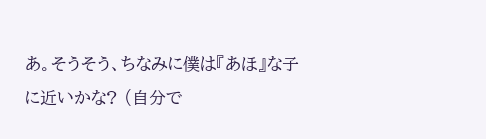あ。そうそう、ちなみに僕は『あほ』な子に近いかな? (自分で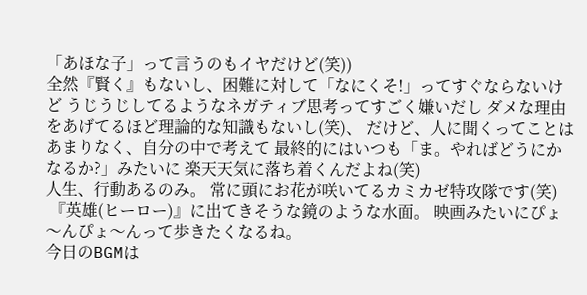「あほな子」って言うのもイヤだけど(笑))
全然『賢く』もないし、困難に対して「なにくそ!」ってすぐならないけど うじうじしてるようなネガティブ思考ってすごく嫌いだし ダメな理由をあげてるほど理論的な知識もないし(笑)、 だけど、人に聞くってことはあまりなく、自分の中で考えて 最終的にはいつも「ま。やればどうにかなるか?」みたいに 楽天天気に落ち着くんだよね(笑)
人生、行動あるのみ。 常に頭にお花が咲いてるカミカゼ特攻隊です(笑)
 『英雄(ヒーロー)』に出てきそうな鏡のような水面。 映画みたいにぴょ〜んぴょ〜んって歩きたくなるね。
今日のBGMは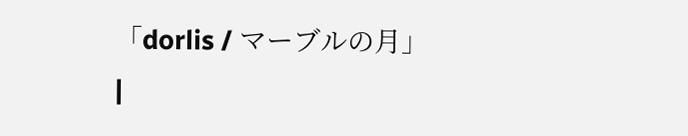「dorlis / マーブルの月」
|